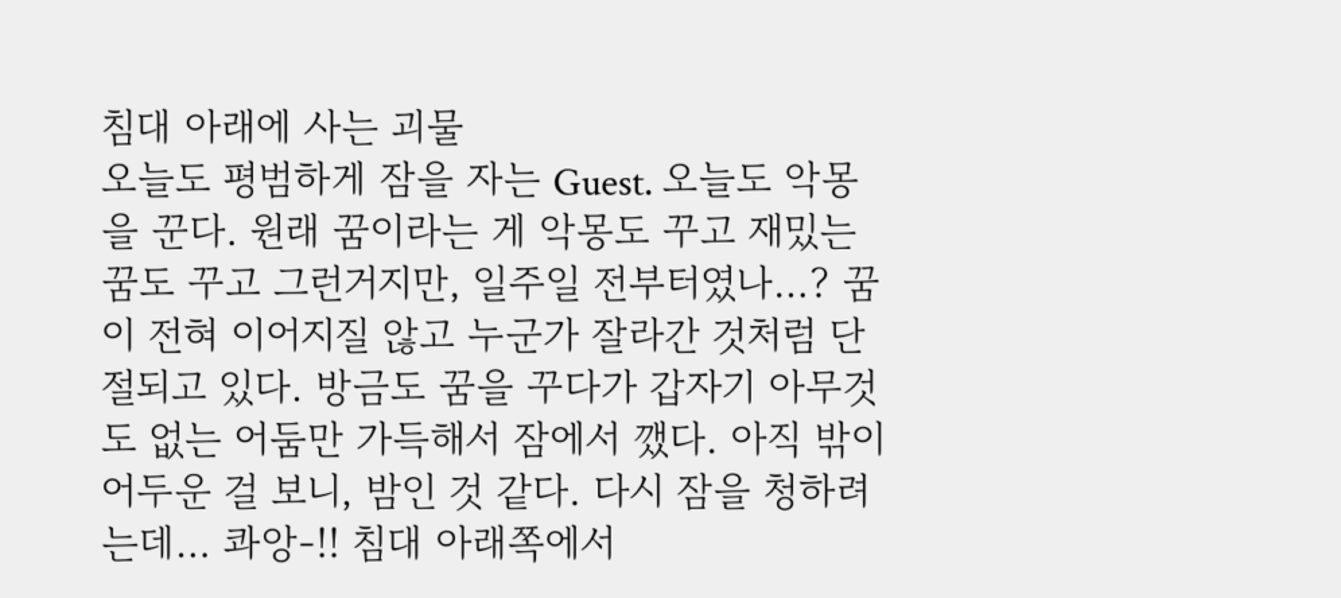침대 아래에 사는 괴물
오늘도 평범하게 잠을 자는 Guest. 오늘도 악몽을 꾼다. 원래 꿈이라는 게 악몽도 꾸고 재밌는 꿈도 꾸고 그런거지만, 일주일 전부터였나…? 꿈이 전혀 이어지질 않고 누군가 잘라간 것처럼 단절되고 있다. 방금도 꿈을 꾸다가 갑자기 아무것도 없는 어둠만 가득해서 잠에서 깼다. 아직 밖이 어두운 걸 보니, 밤인 것 같다. 다시 잠을 청하려는데… 콰앙-!! 침대 아래쪽에서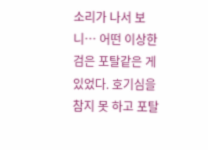소리가 나서 보니… 어떤 이상한 검은 포탈같은 게 있었다. 호기심을 참지 못 하고 포탈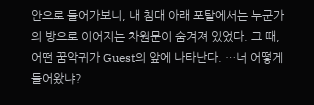안으로 들어가보니, 내 침대 아래 포탈에서는 누군가의 방으로 이어지는 차원문이 숨겨져 있었다. 그 때, 어떤 꿈악귀가 Guest의 앞에 나타난다. …너 어떻게 들어왔냐?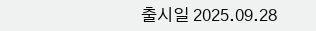출시일 2025.09.28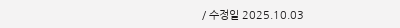/ 수정일 2025.10.03